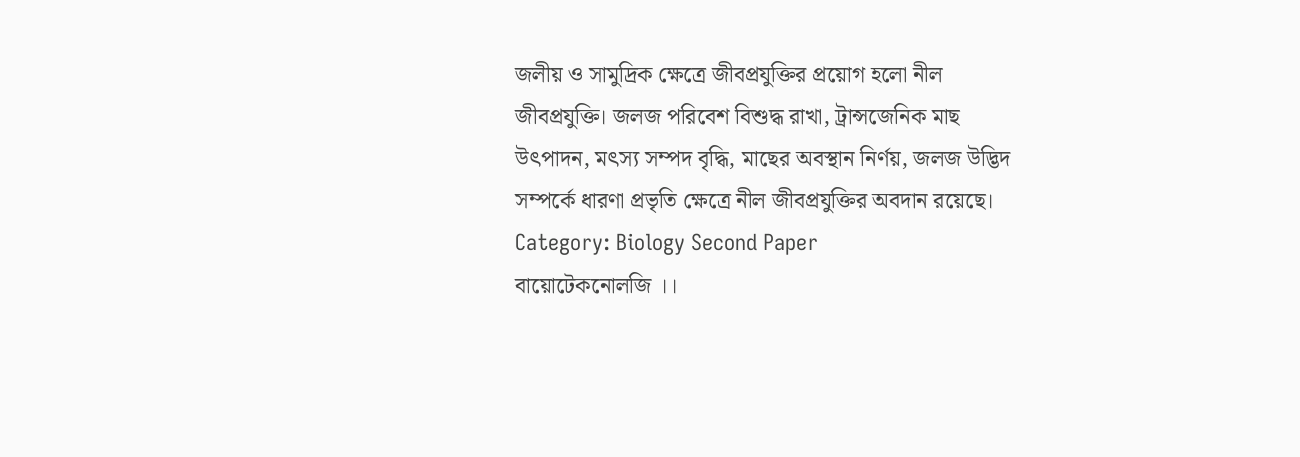জলীয় ও সামুদ্রিক ক্ষেত্রে জীবপ্রযুক্তির প্রয়োগ হলো নীল জীবপ্রযুক্তি। জলজ পরিবেশ বিশুদ্ধ রাখা, ট্রান্সজেনিক মাছ উৎপাদন, মৎস্য সম্পদ বৃদ্ধি, মাছের অবস্থান নির্ণয়, জলজ উদ্ভিদ সম্পর্কে ধারণা প্রভৃতি ক্ষেত্রে নীল জীবপ্রযুক্তির অবদান রয়েছে।
Category: Biology Second Paper
বায়োটেকনোলজি ।।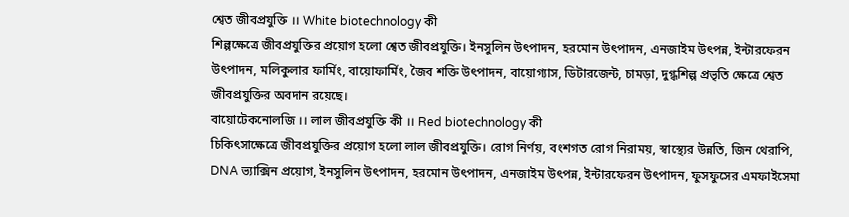শ্বেত জীবপ্রযুক্তি ।। White biotechnology কী
শিল্পক্ষেত্রে জীবপ্রযুক্তির প্রয়োগ হলো শ্বেত জীবপ্রযুক্তি। ইনসুলিন উৎপাদন, হরমোন উৎপাদন, এনজাইম উৎপন্ন, ইন্টারফেরন উৎপাদন, মলিকুলার ফার্মিং, বায়োফার্মিং, জৈব শক্তি উৎপাদন, বায়োগ্যাস, ডিটারজেন্ট, চামড়া, দুগ্ধশিল্প প্রভৃতি ক্ষেত্রে শ্বেত জীবপ্রযুক্তির অবদান রয়েছে।
বায়োটেকনোলজি ।। লাল জীবপ্রযুক্তি কী ।। Red biotechnology কী
চিকিৎসাক্ষেত্রে জীবপ্রযুক্তির প্রয়োগ হলো লাল জীবপ্রযুক্তি। রোগ নির্ণয়, বংশগত রোগ নিরাময়, স্বাস্থ্যের উন্নতি, জিন থেরাপি, DNA ভ্যাক্সিন প্রয়োগ, ইনসুলিন উৎপাদন, হরমোন উৎপাদন, এনজাইম উৎপন্ন, ইন্টারফেরন উৎপাদন, ফুসফুসের এমফাইসেমা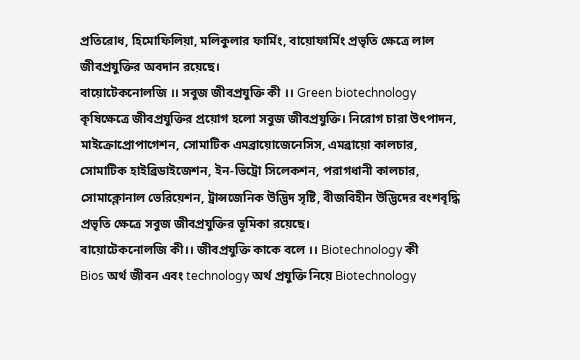প্রতিরোধ, হিমোফিলিয়া, মলিকুলার ফার্মিং, বায়োফার্মিং প্রভৃতি ক্ষেত্রে লাল জীবপ্রযুক্তির অবদান রয়েছে।
বায়োটেকনোলজি ।। সবুজ জীবপ্রযুক্তি কী ।। Green biotechnology
কৃষিক্ষেত্রে জীবপ্রযুক্তির প্রয়োগ হলো সবুজ জীবপ্রযুক্তি। নিরোগ চারা উৎপাদন, মাইক্রোপ্রোপাগেশন, সোমাটিক এমব্রায়োজেনেসিস, এমব্রায়ো কালচার, সোমাটিক হাইব্রিডাইজেশন, ইন-ভিট্রো সিলেকশন, পরাগধানী কালচার, সোমাক্লোনাল ভেরিয়েশন, ট্রান্সজেনিক উদ্ভিদ সৃষ্টি, বীজবিহীন উদ্ভিদের বংশবৃদ্ধি প্রভৃতি ক্ষেত্রে সবুজ জীবপ্রযুক্তির ভূমিকা রয়েছে।
বায়োটেকনোলজি কী।। জীবপ্রযুক্তি কাকে বলে ।। Biotechnology কী
Bios অর্থ জীবন এবং technology অর্থ প্রযুক্তি নিয়ে Biotechnology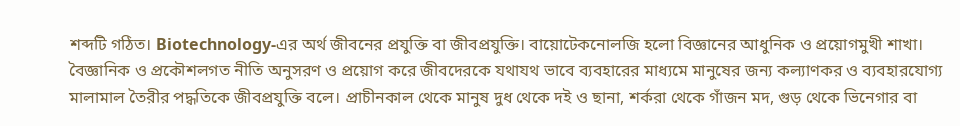শব্দটি গঠিত। Biotechnology-এর অর্থ জীবনের প্রযুক্তি বা জীবপ্রযুক্তি। বায়োটেকনোলজি হলো বিজ্ঞানের আধুনিক ও প্রয়োগমুখী শাখা। বৈজ্ঞানিক ও প্রকৌশলগত নীতি অনুসরণ ও প্রয়োগ করে জীবদেরকে যথাযথ ভাবে ব্যবহারের মাধ্যমে মানুষের জন্য কল্যাণকর ও ব্যবহারযোগ্য মালামাল তৈরীর পদ্ধতিকে জীবপ্রযুক্তি বলে। প্রাচীনকাল থেকে মানুষ দুধ থেকে দই ও ছানা, শর্করা থেকে গাঁজন মদ, গুড় থেকে ভিনেগার বা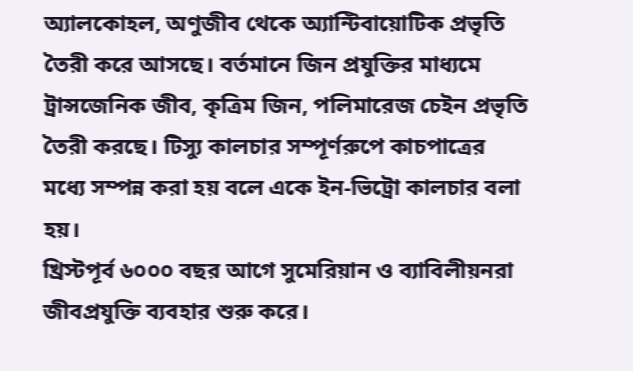অ্যালকোহল, অণুজীব থেকে অ্যান্টিবায়োটিক প্রভৃতি তৈরী করে আসছে। বর্তমানে জিন প্রযুক্তির মাধ্যমে ট্রান্সজেনিক জীব, কৃত্রিম জিন, পলিমারেজ চেইন প্রভৃতি তৈরী করছে। টিস্যু কালচার সম্পূর্ণরুপে কাচপাত্রের মধ্যে সম্পন্ন করা হয় বলে একে ইন-ভিট্রো কালচার বলা হয়।
খ্রিস্টপূর্ব ৬০০০ বছর আগে সুমেরিয়ান ও ব্যাবিলীয়নরা জীবপ্রযুক্তি ব্যবহার শুরু করে।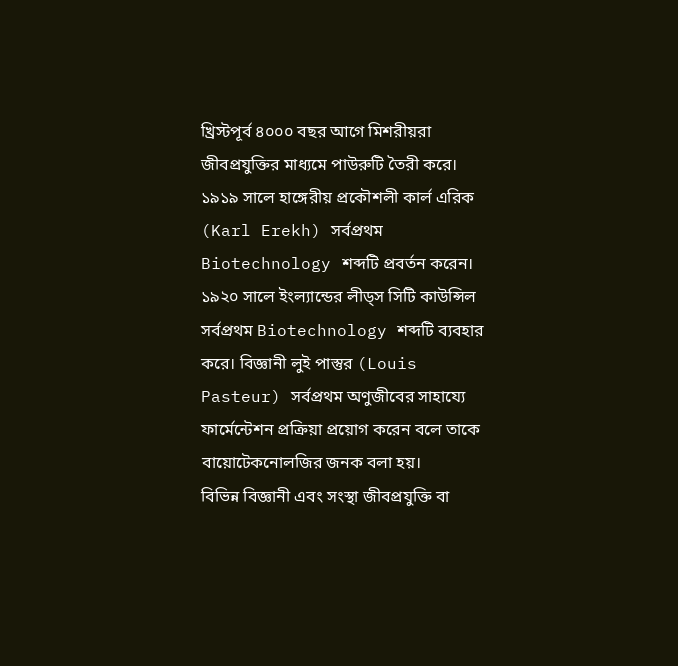খ্রিস্টপূর্ব ৪০০০ বছর আগে মিশরীয়রা জীবপ্রযুক্তির মাধ্যমে পাউরুটি তৈরী করে। ১৯১৯ সালে হাঙ্গেরীয় প্রকৌশলী কার্ল এরিক (Karl Erekh) সর্বপ্রথম Biotechnology শব্দটি প্রবর্তন করেন। ১৯২০ সালে ইংল্যান্ডের লীড্স সিটি কাউন্সিল সর্বপ্রথম Biotechnology শব্দটি ব্যবহার করে। বিজ্ঞানী লুই পাস্তুর (Louis Pasteur) সর্বপ্রথম অণুজীবের সাহায্যে ফার্মেন্টেশন প্রক্রিয়া প্রয়োগ করেন বলে তাকে বায়োটেকনোলজির জনক বলা হয়।
বিভিন্ন বিজ্ঞানী এবং সংস্থা জীবপ্রযুক্তি বা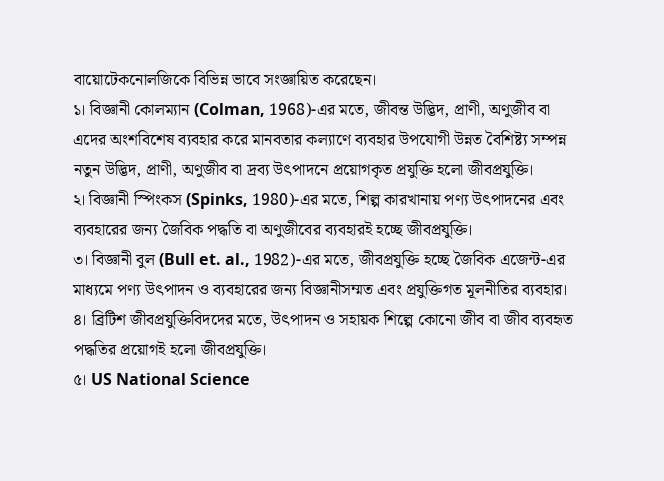বায়োটেকনোলজিকে বিভিন্ন ভাবে সংজ্ঞায়িত করেছেন।
১। বিজ্ঞানী কোলম্যান (Colman, 1968)-এর মতে, জীবন্ত উদ্ভিদ, প্রাণী, অণুজীব বা এদের অংশবিশেষ ব্যবহার করে মানবতার কল্যাণে ব্যবহার উপযোগী উন্নত বৈশিষ্ট্য সম্পন্ন নতুন উদ্ভিদ, প্রাণী, অণুজীব বা দ্রব্য উৎপাদনে প্রয়োগকৃত প্রযুক্তি হলো জীবপ্রযুক্তি।
২। বিজ্ঞানী স্পিংকস (Spinks, 1980)-এর মতে, শিল্প কারখানায় পণ্য উৎপাদনের এবং ব্যবহারের জন্য জৈবিক পদ্ধতি বা অণুজীবের ব্যবহারই হচ্ছে জীবপ্রযুক্তি।
৩। বিজ্ঞানী বুল (Bull et. al., 1982)-এর মতে, জীবপ্রযুক্তি হচ্ছে জৈবিক এজেন্ট-এর মাধ্যমে পণ্য উৎপাদন ও ব্যবহারের জন্য বিজ্ঞানীসম্মত এবং প্রযুক্তিগত মূলনীতির ব্যবহার।
৪। ব্রিটিশ জীবপ্রযুক্তিবিদদের মতে, উৎপাদন ও সহায়ক শিল্পে কোনো জীব বা জীব ব্যবহৃত পদ্ধতির প্রয়োগই হলো জীবপ্রযুক্তি।
৫। US National Science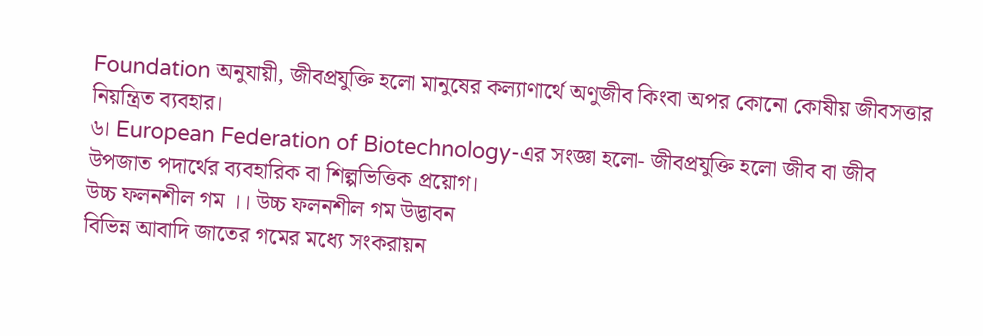Foundation অনুযায়ী, জীবপ্রযুক্তি হলো মানুষের কল্যাণার্থে অণুজীব কিংবা অপর কোনো কোষীয় জীবসত্তার নিয়ন্ত্রিত ব্যবহার।
৬। European Federation of Biotechnology-এর সংজ্ঞা হলো- জীবপ্রযুক্তি হলো জীব বা জীব উপজাত পদার্থের ব্যবহারিক বা শিল্পভিত্তিক প্রয়োগ।
উচ্চ ফলনশীল গম ।। উচ্চ ফলনশীল গম উদ্ভাবন
বিভিন্ন আবাদি জাতের গমের মধ্যে সংকরায়ন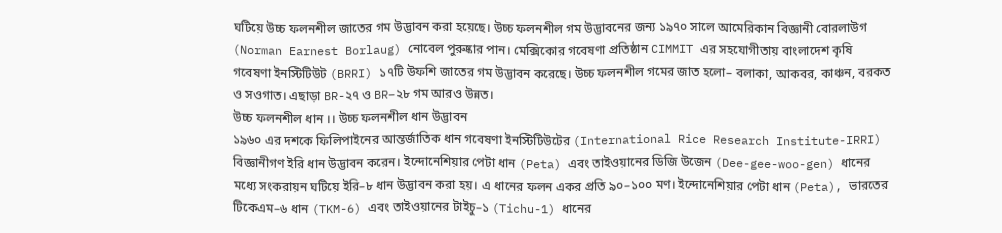ঘটিয়ে উচ্চ ফলনশীল জাতের গম উদ্ভাবন করা হয়েছে। উচ্চ ফলনশীল গম উদ্ভাবনের জন্য ১৯৭০ সালে আমেরিকান বিজ্ঞানী বোরলাউগ (Norman Earnest Borlaug) নোবেল পুরুষ্কার পান। মেক্সিকোর গবেষণা প্রতিষ্ঠান CIMMIT এর সহযোগীতায় বাংলাদেশ কৃষি গবেষণা ইনস্টিটিউট (BRRI) ১৭টি উফশি জাতের গম উদ্ভাবন করেছে। উচ্চ ফলনশীল গমের জাত হলো– বলাকা, আকবর, কাঞ্চন, বরকত ও সওগাত। এছাড়া BR-২৭ ও BR–২৮ গম আরও উন্নত।
উচ্চ ফলনশীল ধান ।। উচ্চ ফলনশীল ধান উদ্ভাবন
১৯৬০ এর দশকে ফিলিপাইনের আন্তর্জাতিক ধান গবেষণা ইনস্টিটিউটের (International Rice Research Institute-IRRI) বিজ্ঞানীগণ ইরি ধান উদ্ভাবন করেন। ইন্দোনেশিয়ার পেটা ধান (Peta) এবং তাইওয়ানের ডিজি উজেন (Dee-gee-woo-gen) ধানের মধ্যে সংকরায়ন ঘটিয়ে ইরি–৮ ধান উদ্ভাবন করা হয়। এ ধানের ফলন একর প্রতি ৯০–১০০ মণ। ইন্দোনেশিয়ার পেটা ধান (Peta), ভারতের টিকেএম–৬ ধান (TKM-6) এবং তাইওয়ানের টাইচু–১ (Tichu-1) ধানের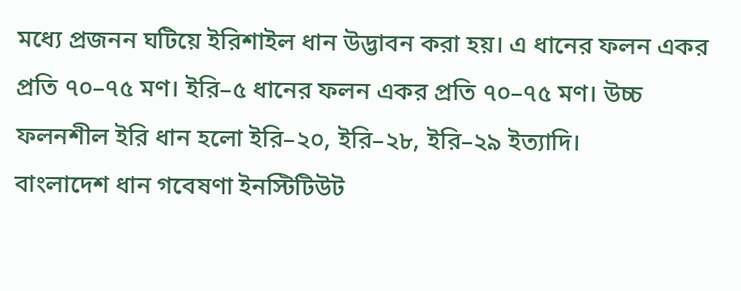মধ্যে প্রজনন ঘটিয়ে ইরিশাইল ধান উদ্ভাবন করা হয়। এ ধানের ফলন একর প্রতি ৭০–৭৫ মণ। ইরি–৫ ধানের ফলন একর প্রতি ৭০–৭৫ মণ। উচ্চ ফলনশীল ইরি ধান হলো ইরি–২০, ইরি–২৮, ইরি–২৯ ইত্যাদি।
বাংলাদেশ ধান গবেষণা ইনস্টিটিউট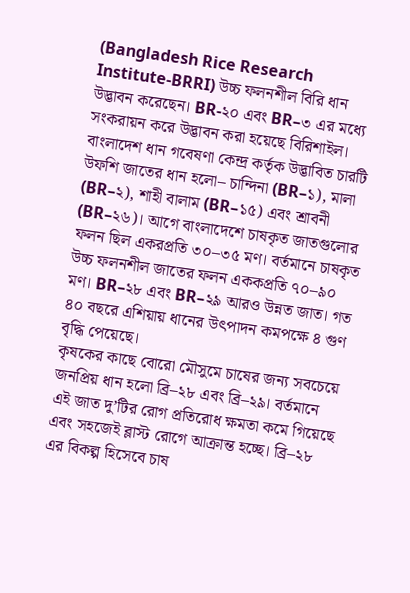(Bangladesh Rice Research Institute-BRRI) উচ্চ ফলনশীল বিরি ধান উদ্ভাবন করেছেন। BR-২০ এবং BR–৩ এর মধ্যে সংকরায়ন করে উদ্ভাবন করা হয়েছে বিরিশাইল। বাংলাদেশ ধান গবেষণা কেন্দ্র কর্তৃক উদ্ভাবিত চারটি উফশি জাতের ধান হলো– চান্দিনা (BR–১), মালা (BR–২), শাহী বালাম (BR–১৫) এবং শ্রাবনী (BR–২৬)। আগে বাংলাদেশে চাষকৃত জাতগুলোর ফলন ছিল একরপ্রতি ৩০–৩৫ মণ। বর্তমানে চাষকৃত উচ্চ ফলনশীল জাতের ফলন এককপ্রতি ৭০–৯০ মণ। BR–২৮ এবং BR–২৯ আরও উন্নত জাত। গত ৪০ বছরে এশিয়ায় ধানের উৎপাদন কমপক্ষে ৪ গুণ বৃদ্ধি পেয়েছে।
কৃষকের কাছে বোরো মৌসুমে চাষের জন্য সবচেয়ে জনপ্রিয় ধান হলো ব্রি–২৮ এবং ব্রি–২৯। বর্তমানে এই জাত দু’টির রোগ প্রতিরোধ ক্ষমতা কমে গিয়েছে এবং সহজেই ব্লাস্ট রোগে আক্রান্ত হচ্ছে। ব্রি–২৮ এর বিকল্প হিসেবে চাষ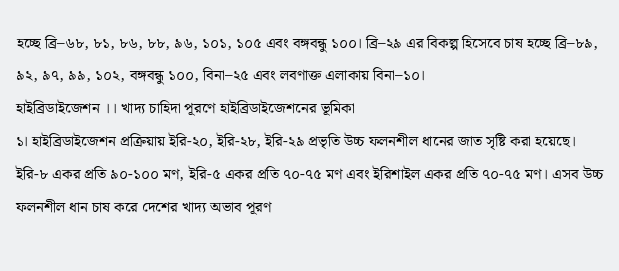হচ্ছে ব্রি–৬৮, ৮১, ৮৬, ৮৮, ৯৬, ১০১, ১০৫ এবং বঙ্গবন্ধু ১০০। ব্রি–২৯ এর বিকল্প হিসেবে চাষ হচ্ছে ব্রি–৮৯, ৯২, ৯৭, ৯৯, ১০২, বঙ্গবন্ধু ১০০, বিনা–২৫ এবং লবণাক্ত এলাকায় বিনা–১০।
হাইব্রিডাইজেশন ।। খাদ্য চাহিদা পূরণে হাইব্রিডাইজেশনের ভূমিকা
১। হাইব্রিডাইজেশন প্রক্রিয়ায় ইরি-২০, ইরি-২৮, ইরি-২৯ প্রভৃতি উচ্চ ফলনশীল ধানের জাত সৃষ্টি করা হয়েছে। ইরি-৮ একর প্রতি ৯০-১০০ মণ, ইরি-৫ একর প্রতি ৭০-৭৫ মণ এবং ইরিশাইল একর প্রতি ৭০-৭৫ মণ। এসব উচ্চ ফলনশীল ধান চাষ করে দেশের খাদ্য অভাব পূরণ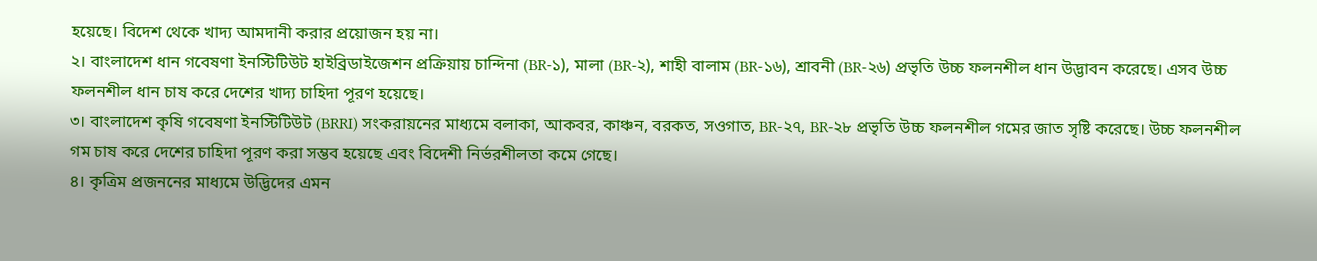হয়েছে। বিদেশ থেকে খাদ্য আমদানী করার প্রয়োজন হয় না।
২। বাংলাদেশ ধান গবেষণা ইনস্টিটিউট হাইব্রিডাইজেশন প্রক্রিয়ায় চান্দিনা (BR-১), মালা (BR-২), শাহী বালাম (BR-১৬), শ্রাবনী (BR-২৬) প্রভৃতি উচ্চ ফলনশীল ধান উদ্ভাবন করেছে। এসব উচ্চ ফলনশীল ধান চাষ করে দেশের খাদ্য চাহিদা পূরণ হয়েছে।
৩। বাংলাদেশ কৃষি গবেষণা ইনস্টিটিউট (BRRI) সংকরায়নের মাধ্যমে বলাকা, আকবর, কাঞ্চন, বরকত, সওগাত, BR-২৭, BR-২৮ প্রভৃতি উচ্চ ফলনশীল গমের জাত সৃষ্টি করেছে। উচ্চ ফলনশীল গম চাষ করে দেশের চাহিদা পূরণ করা সম্ভব হয়েছে এবং বিদেশী নির্ভরশীলতা কমে গেছে।
৪। কৃত্রিম প্রজননের মাধ্যমে উদ্ভিদের এমন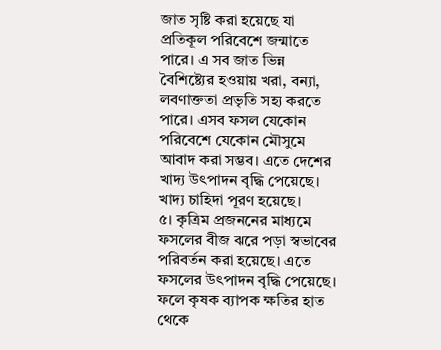জাত সৃষ্টি করা হয়েছে যা প্রতিকূল পরিবেশে জন্মাতে পারে। এ সব জাত ভিন্ন বৈশিষ্ট্যের হওয়ায় খরা, বন্যা, লবণাক্ততা প্রভৃতি সহ্য করতে পারে। এসব ফসল যেকোন পরিবেশে যেকোন মৌসুমে আবাদ করা সম্ভব। এতে দেশের খাদ্য উৎপাদন বৃদ্ধি পেয়েছে। খাদ্য চাহিদা পূরণ হয়েছে।
৫। কৃত্রিম প্রজননের মাধ্যমে ফসলের বীজ ঝরে পড়া স্বভাবের পরিবর্তন করা হয়েছে। এতে ফসলের উৎপাদন বৃদ্ধি পেয়েছে। ফলে কৃষক ব্যাপক ক্ষতির হাত থেকে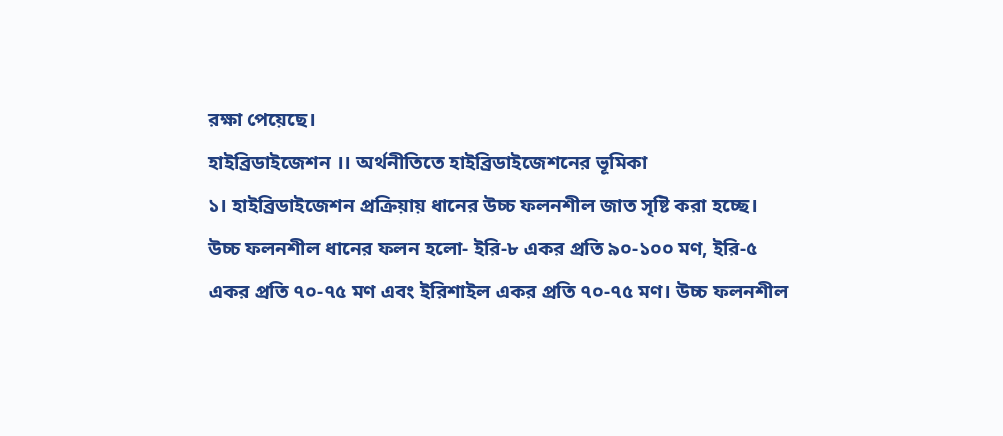রক্ষা পেয়েছে।
হাইব্রিডাইজেশন ।। অর্থনীতিতে হাইব্রিডাইজেশনের ভূমিকা
১। হাইব্রিডাইজেশন প্রক্রিয়ায় ধানের উচ্চ ফলনশীল জাত সৃষ্টি করা হচ্ছে। উচ্চ ফলনশীল ধানের ফলন হলো- ইরি-৮ একর প্রতি ৯০-১০০ মণ, ইরি-৫ একর প্রতি ৭০-৭৫ মণ এবং ইরিশাইল একর প্রতি ৭০-৭৫ মণ। উচ্চ ফলনশীল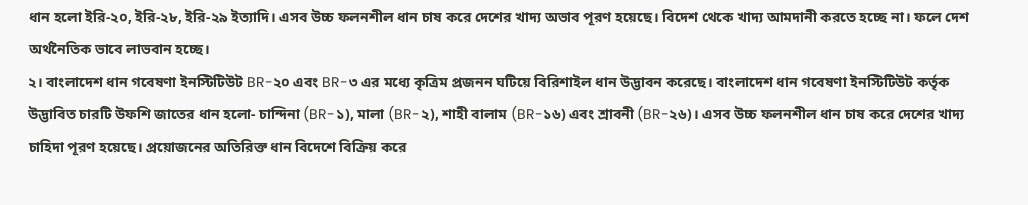ধান হলো ইরি-২০, ইরি-২৮, ইরি-২৯ ইত্যাদি। এসব উচ্চ ফলনশীল ধান চাষ করে দেশের খাদ্য অভাব পূরণ হয়েছে। বিদেশ থেকে খাদ্য আমদানী করতে হচ্ছে না। ফলে দেশ অর্থনৈতিক ভাবে লাভবান হচ্ছে।
২। বাংলাদেশ ধান গবেষণা ইনস্টিটিউট BR-২০ এবং BR-৩ এর মধ্যে কৃত্রিম প্রজনন ঘটিয়ে বিরিশাইল ধান উদ্ভাবন করেছে। বাংলাদেশ ধান গবেষণা ইনস্টিটিউট কর্তৃক উদ্ভাবিত চারটি উফশি জাতের ধান হলো- চান্দিনা (BR-১), মালা (BR-২), শাহী বালাম (BR-১৬) এবং শ্রাবনী (BR-২৬)। এসব উচ্চ ফলনশীল ধান চাষ করে দেশের খাদ্য চাহিদা পূরণ হয়েছে। প্রয়োজনের অতিরিক্ত ধান বিদেশে বিক্রিয় করে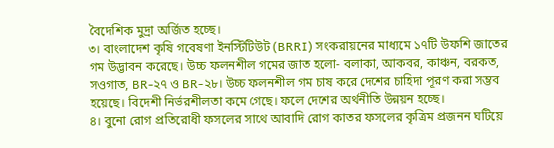বৈদেশিক মুদ্রা অর্জিত হচ্ছে।
৩। বাংলাদেশ কৃষি গবেষণা ইনস্টিটিউট (BRRI) সংকরায়নের মাধ্যমে ১৭টি উফশি জাতের গম উদ্ভাবন করেছে। উচ্চ ফলনশীল গমের জাত হলো- বলাকা, আকবর, কাঞ্চন, বরকত, সওগাত, BR-২৭ ও BR-২৮। উচ্চ ফলনশীল গম চাষ করে দেশের চাহিদা পূরণ করা সম্ভব হয়েছে। বিদেশী নির্ভরশীলতা কমে গেছে। ফলে দেশের অর্থনীতি উন্নয়ন হচ্ছে।
৪। বুনো রোগ প্রতিরোধী ফসলের সাথে আবাদি রোগ কাতর ফসলের কৃত্রিম প্রজনন ঘটিয়ে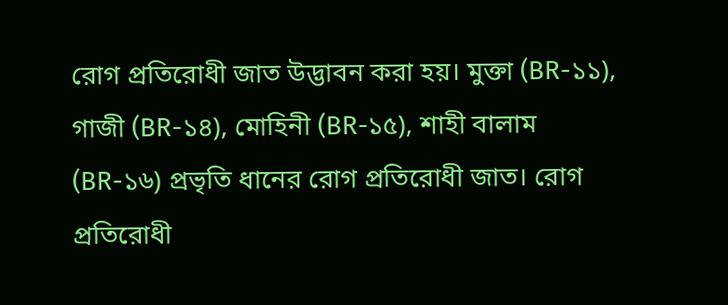রোগ প্রতিরোধী জাত উদ্ভাবন করা হয়। মুক্তা (BR-১১), গাজী (BR-১৪), মোহিনী (BR-১৫), শাহী বালাম (BR-১৬) প্রভৃতি ধানের রোগ প্রতিরোধী জাত। রোগ প্রতিরোধী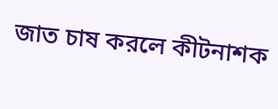জাত চাষ করলে কীটনাশক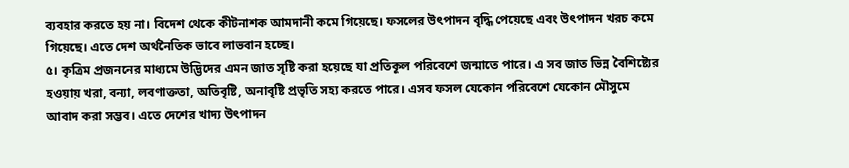ব্যবহার করতে হয় না। বিদেশ থেকে কীটনাশক আমদানী কমে গিয়েছে। ফসলের উৎপাদন বৃদ্ধি পেয়েছে এবং উৎপাদন খরচ কমে গিয়েছে। এতে দেশ অর্থনৈতিক ভাবে লাভবান হচ্ছে।
৫। কৃত্রিম প্রজননের মাধ্যমে উদ্ভিদের এমন জাত সৃষ্টি করা হয়েছে যা প্রতিকূল পরিবেশে জন্মাতে পারে। এ সব জাত ভিন্ন বৈশিষ্ট্যের হওয়ায় খরা, বন্যা, লবণাক্ততা, অতিবৃষ্টি, অনাবৃষ্টি প্রভৃতি সহ্য করতে পারে। এসব ফসল যেকোন পরিবেশে যেকোন মৌসুমে আবাদ করা সম্ভব। এতে দেশের খাদ্য উৎপাদন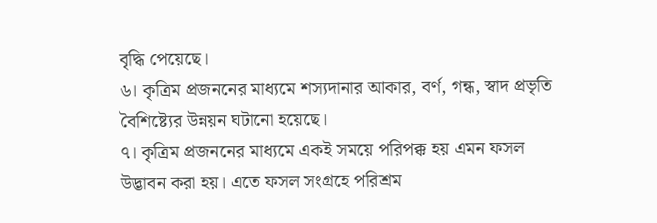বৃদ্ধি পেয়েছে।
৬। কৃত্রিম প্রজননের মাধ্যমে শস্যদানার আকার, বর্ণ, গন্ধ, স্বাদ প্রভৃতি বৈশিষ্ট্যের উন্নয়ন ঘটানো হয়েছে।
৭। কৃত্রিম প্রজননের মাধ্যমে একই সময়ে পরিপক্ক হয় এমন ফসল উদ্ভাবন করা হয়। এতে ফসল সংগ্রহে পরিশ্রম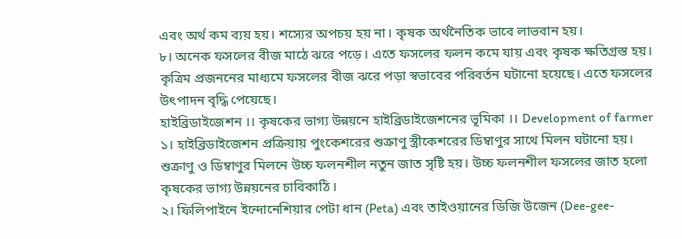এবং অর্থ কম ব্যয় হয়। শস্যের অপচয় হয় না। কৃষক অর্থনৈতিক ভাবে লাভবান হয়।
৮। অনেক ফসলের বীজ মাঠে ঝরে পড়ে। এতে ফসলের ফলন কমে যায় এবং কৃষক ক্ষতিগ্রস্ত হয়। কৃত্রিম প্রজননের মাধ্যমে ফসলের বীজ ঝরে পড়া স্বভাবের পরিবর্তন ঘটানো হয়েছে। এতে ফসলের উৎপাদন বৃদ্ধি পেয়েছে।
হাইব্রিডাইজেশন ।। কৃষকের ভাগ্য উন্নয়নে হাইব্রিডাইজেশনের ভূমিকা ।। Development of farmer
১। হাইব্রিডাইজেশন প্রক্রিয়ায় পুংকেশরের শুক্রাণু স্ত্রীকেশরের ডিম্বাণুর সাথে মিলন ঘটানো হয়। শুক্রাণু ও ডিম্বাণুর মিলনে উচ্চ ফলনশীল নতুন জাত সৃষ্টি হয়। উচ্চ ফলনশীল ফসলের জাত হলো কৃষকের ভাগ্য উন্নয়নের চাবিকাঠি।
২। ফিলিপাইনে ইন্দোনেশিয়ার পেটা ধান (Peta) এবং তাইওয়ানের ডিজি উজেন (Dee-gee-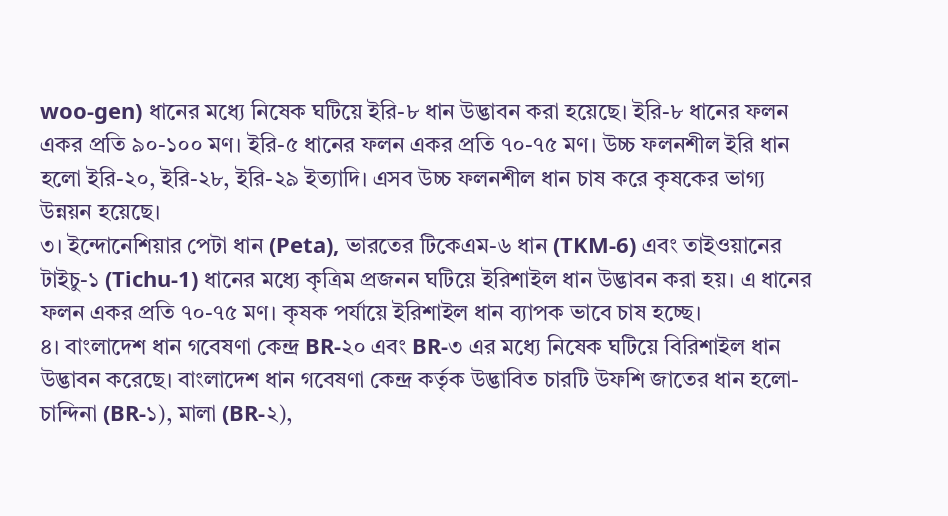woo-gen) ধানের মধ্যে নিষেক ঘটিয়ে ইরি-৮ ধান উদ্ভাবন করা হয়েছে। ইরি-৮ ধানের ফলন একর প্রতি ৯০-১০০ মণ। ইরি-৫ ধানের ফলন একর প্রতি ৭০-৭৫ মণ। উচ্চ ফলনশীল ইরি ধান হলো ইরি-২০, ইরি-২৮, ইরি-২৯ ইত্যাদি। এসব উচ্চ ফলনশীল ধান চাষ করে কৃষকের ভাগ্য উন্নয়ন হয়েছে।
৩। ইন্দোনেশিয়ার পেটা ধান (Peta), ভারতের টিকেএম-৬ ধান (TKM-6) এবং তাইওয়ানের টাইচু-১ (Tichu-1) ধানের মধ্যে কৃত্রিম প্রজনন ঘটিয়ে ইরিশাইল ধান উদ্ভাবন করা হয়। এ ধানের ফলন একর প্রতি ৭০-৭৫ মণ। কৃষক পর্যায়ে ইরিশাইল ধান ব্যাপক ভাবে চাষ হচ্ছে।
৪। বাংলাদেশ ধান গবেষণা কেন্দ্র BR-২০ এবং BR-৩ এর মধ্যে নিষেক ঘটিয়ে বিরিশাইল ধান উদ্ভাবন করেছে। বাংলাদেশ ধান গবেষণা কেন্দ্র কর্তৃক উদ্ভাবিত চারটি উফশি জাতের ধান হলো- চান্দিনা (BR-১), মালা (BR-২),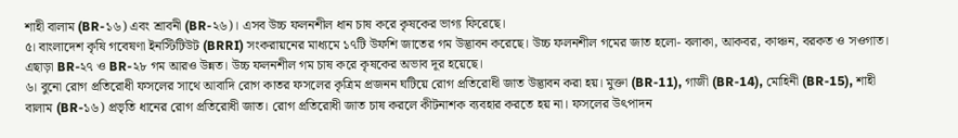শাহী বালাম (BR-১৬) এবং শ্রাবনী (BR-২৬)। এসব উচ্চ ফলনশীল ধান চাষ করে কৃষকের ভাগ্য ফিরেছে।
৫। বাংলাদেশ কৃষি গবেষণা ইনস্টিটিউট (BRRI) সংকরায়নের মাধ্যমে ১৭টি উফশি জাতের গম উদ্ভাবন করেছে। উচ্চ ফলনশীল গমের জাত হলো- বলাকা, আকবর, কাঞ্চন, বরকত ও সওগাত। এছাড়া BR-২৭ ও BR-২৮ গম আরও উন্নত। উচ্চ ফলনশীল গম চাষ করে কৃষকের অভাব দূর হয়েছে।
৬। বুনো রোগ প্রতিরোধী ফসলের সাথে আবাদি রোগ কাতর ফসলের কৃত্রিম প্রজনন ঘটিয়ে রোগ প্রতিরোধী জাত উদ্ভাবন করা হয়। মুক্তা (BR-11), গাজী (BR-14), মোহিনী (BR-15), শাহী বালাম (BR-১৬) প্রভৃতি ধানের রোগ প্রতিরোধী জাত। রোগ প্রতিরোধী জাত চাষ করলে কীটনাশক ব্যবহার করতে হয় না। ফসলের উৎপাদন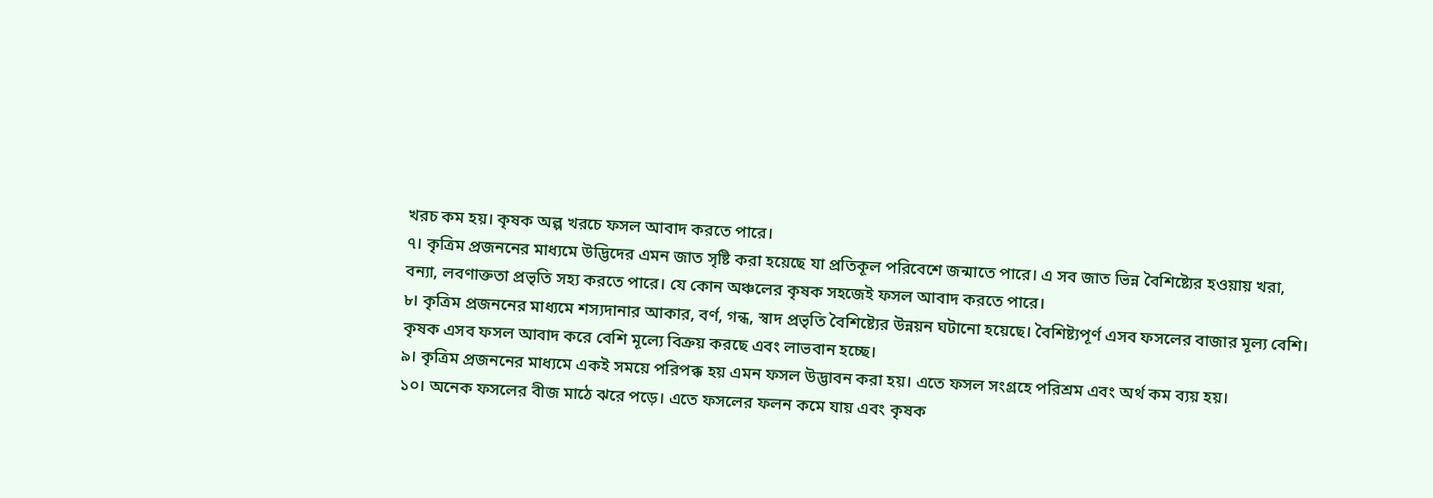খরচ কম হয়। কৃষক অল্প খরচে ফসল আবাদ করতে পারে।
৭। কৃত্রিম প্রজননের মাধ্যমে উদ্ভিদের এমন জাত সৃষ্টি করা হয়েছে যা প্রতিকূল পরিবেশে জন্মাতে পারে। এ সব জাত ভিন্ন বৈশিষ্ট্যের হওয়ায় খরা, বন্যা, লবণাক্ততা প্রভৃতি সহ্য করতে পারে। যে কোন অঞ্চলের কৃষক সহজেই ফসল আবাদ করতে পারে।
৮। কৃত্রিম প্রজননের মাধ্যমে শস্যদানার আকার, বর্ণ, গন্ধ, স্বাদ প্রভৃতি বৈশিষ্ট্যের উন্নয়ন ঘটানো হয়েছে। বৈশিষ্ট্যপূর্ণ এসব ফসলের বাজার মূল্য বেশি। কৃষক এসব ফসল আবাদ করে বেশি মূল্যে বিক্রয় করছে এবং লাভবান হচ্ছে।
৯। কৃত্রিম প্রজননের মাধ্যমে একই সময়ে পরিপক্ক হয় এমন ফসল উদ্ভাবন করা হয়। এতে ফসল সংগ্রহে পরিশ্রম এবং অর্থ কম ব্যয় হয়।
১০। অনেক ফসলের বীজ মাঠে ঝরে পড়ে। এতে ফসলের ফলন কমে যায় এবং কৃষক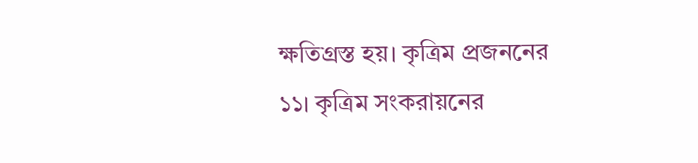ক্ষতিগ্রস্ত হয়। কৃত্রিম প্রজননের
১১। কৃত্রিম সংকরায়নের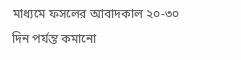মাধ্যমে ফসলের আবাদকাল ২০-৩০ দিন পর্যন্ত কমানো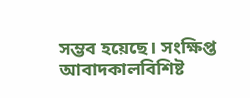সম্ভব হয়েছে। সংক্ষিপ্ত আবাদকালবিশিষ্ট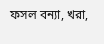ফসল বন্যা, খরা,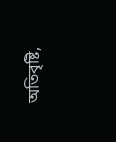অতিবৃষ্টি,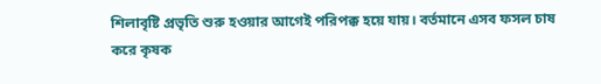শিলাবৃষ্টি প্রভৃতি শুরু হওয়ার আগেই পরিপক্ক হয়ে যায়। বর্তমানে এসব ফসল চাষ করে কৃষক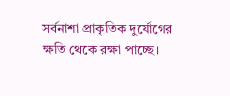সর্বনাশা প্রাকৃতিক দুর্যোগের ক্ষতি থেকে রক্ষা পাচ্ছে।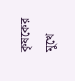কৃষকের মুখে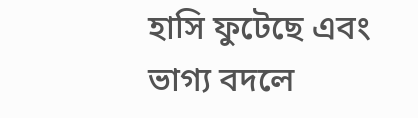হাসি ফুটেছে এবং ভাগ্য বদলে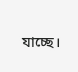যাচ্ছে।